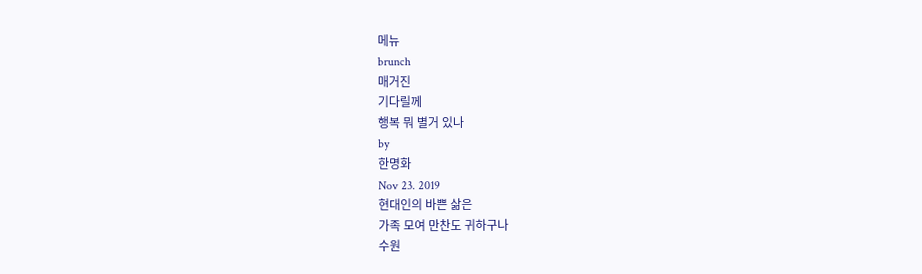메뉴
brunch
매거진
기다릴께
행복 뭐 별거 있나
by
한명화
Nov 23. 2019
현대인의 바쁜 삶은
가족 모여 만찬도 귀하구나
수원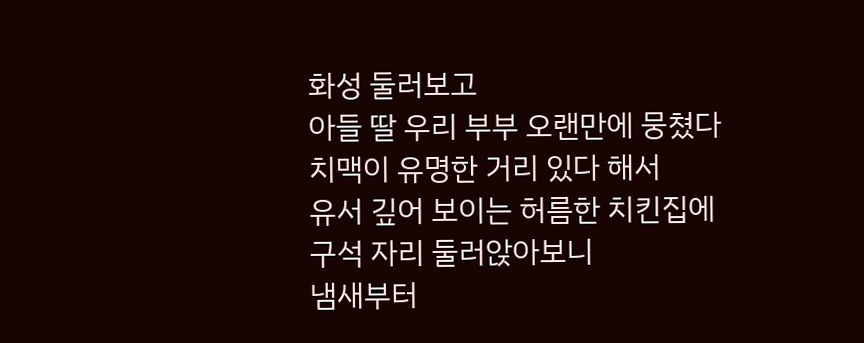화성 둘러보고
아들 딸 우리 부부 오랜만에 뭉쳤다
치맥이 유명한 거리 있다 해서
유서 깊어 보이는 허름한 치킨집에
구석 자리 둘러앉아보니
냄새부터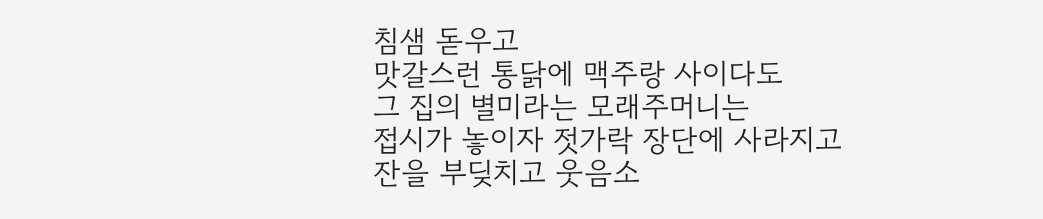침샘 돋우고
맛갈스런 통닭에 맥주랑 사이다도
그 집의 별미라는 모래주머니는
접시가 놓이자 젓가락 장단에 사라지고
잔을 부딪치고 웃음소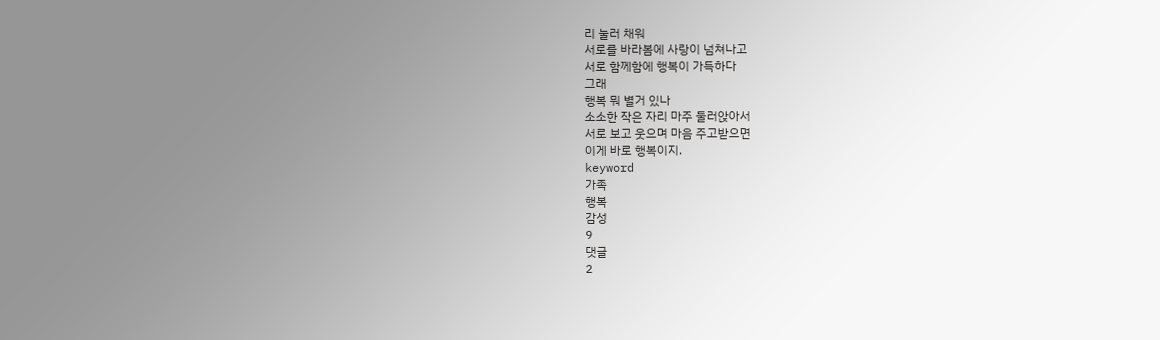리 눌러 채워
서로를 바라봄에 사랑이 넘쳐나고
서로 함께함에 행복이 가득하다
그래
행복 뭐 별거 있나
소소한 작은 자리 마주 둘러앉아서
서로 보고 웃으며 마음 주고받으면
이게 바로 행복이지.
keyword
가족
행복
감성
9
댓글
2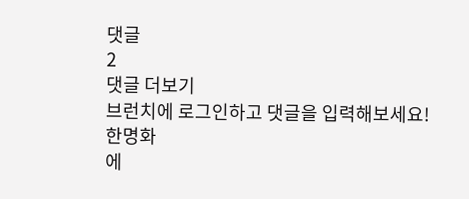댓글
2
댓글 더보기
브런치에 로그인하고 댓글을 입력해보세요!
한명화
에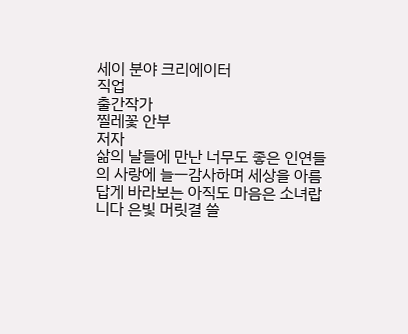세이 분야 크리에이터
직업
출간작가
찔레꽃 안부
저자
삶의 날들에 만난 너무도 좋은 인연들의 사랑에 늘ㅡ감사하며 세상을 아름답게 바라보는 아직도 마음은 소녀랍니다 은빛 머릿결 쓸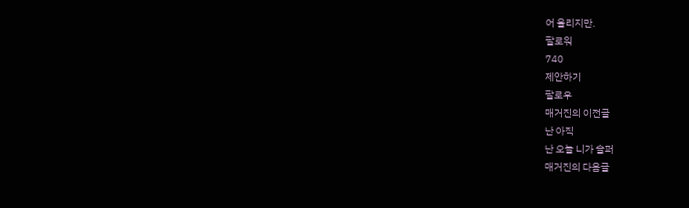어 올리지만.
팔로워
740
제안하기
팔로우
매거진의 이전글
난 아직
난 오늘 니가 슬퍼
매거진의 다음글